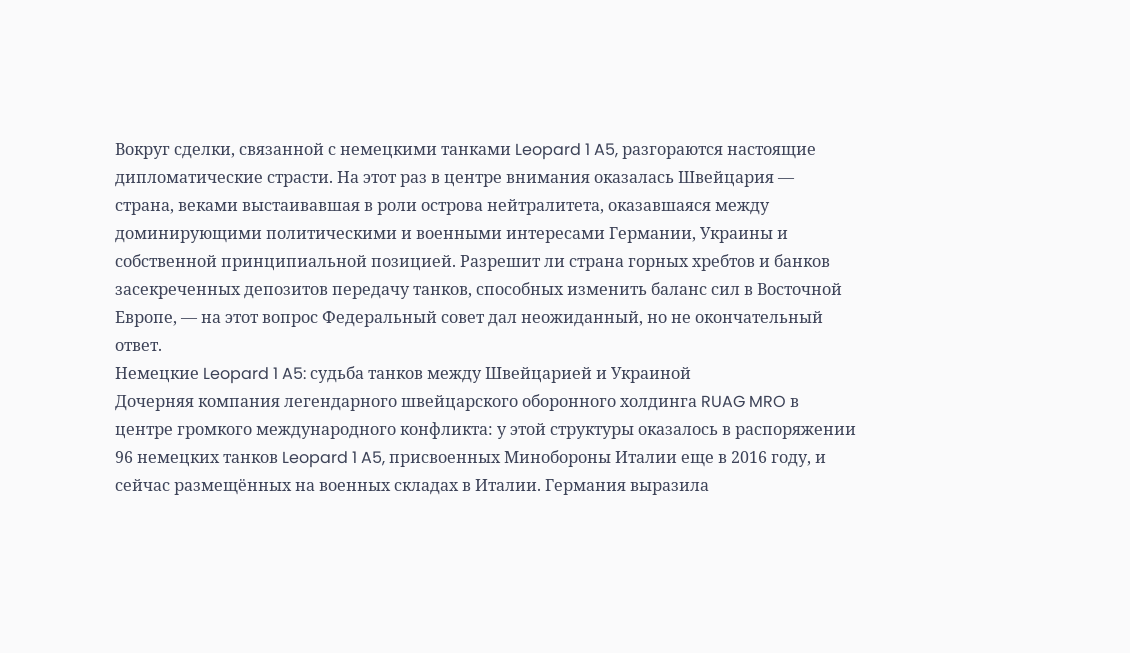Вокруг сделки, связанной с немецкими танками Leopard 1 A5, разгораются настоящие дипломатические страсти. На этот раз в центре внимания оказалась Швейцария — страна, веками выстаивавшая в роли острова нейтралитета, оказавшаяся между доминирующими политическими и военными интересами Германии, Украины и собственной принципиальной позицией. Разрешит ли страна горных хребтов и банков засекреченных депозитов передачу танков, способных изменить баланс сил в Восточной Европе, — на этот вопрос Федеральный совет дал неожиданный, но не окончательный ответ.
Немецкие Leopard 1 A5: судьба танков между Швейцарией и Украиной
Дочерняя компания легендарного швейцарского оборонного холдинга RUAG MRO в центре громкого международного конфликта: у этой структуры оказалось в распоряжении 96 немецких танков Leopard 1 A5, присвоенных Минобороны Италии еще в 2016 году, и сейчас размещённых на военных складах в Италии. Германия выразила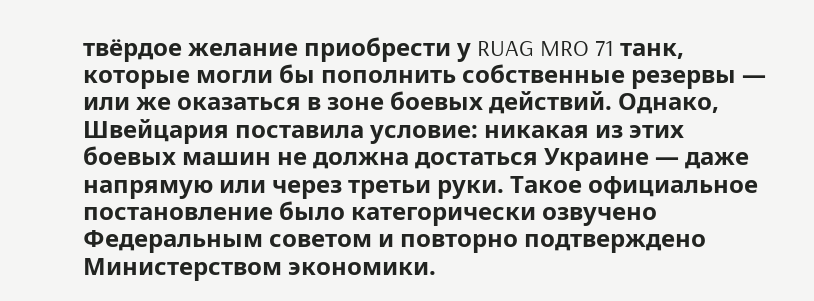твёрдое желание приобрести у RUAG MRO 71 танк, которые могли бы пополнить собственные резервы — или же оказаться в зоне боевых действий. Однако, Швейцария поставила условие: никакая из этих боевых машин не должна достаться Украине — даже напрямую или через третьи руки. Такое официальное постановление было категорически озвучено Федеральным советом и повторно подтверждено Министерством экономики.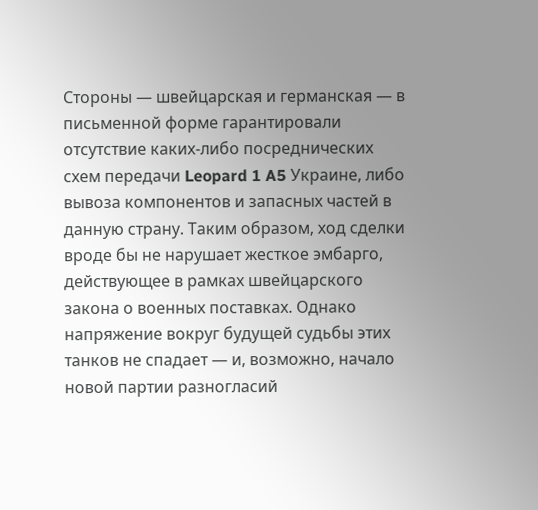Стороны — швейцарская и германская — в письменной форме гарантировали отсутствие каких-либо посреднических схем передачи Leopard 1 A5 Украине, либо вывоза компонентов и запасных частей в данную страну. Таким образом, ход сделки вроде бы не нарушает жесткое эмбарго, действующее в рамках швейцарского закона о военных поставках. Однако напряжение вокруг будущей судьбы этих танков не спадает — и, возможно, начало новой партии разногласий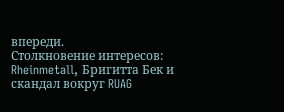впереди.
Столкновение интересов: Rheinmetall, Бригитта Бек и скандал вокруг RUAG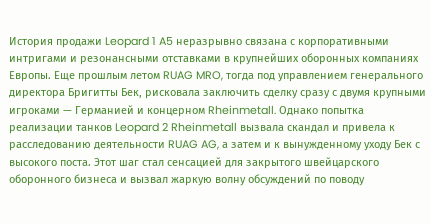История продажи Leopard 1 A5 неразрывно связана с корпоративными интригами и резонансными отставками в крупнейших оборонных компаниях Европы. Еще прошлым летом RUAG MRO, тогда под управлением генерального директора Бригитты Бек, рисковала заключить сделку сразу с двумя крупными игроками — Германией и концерном Rheinmetall. Однако попытка реализации танков Leopard 2 Rheinmetall вызвала скандал и привела к расследованию деятельности RUAG AG, а затем и к вынужденному уходу Бек с высокого поста. Этот шаг стал сенсацией для закрытого швейцарского оборонного бизнеса и вызвал жаркую волну обсуждений по поводу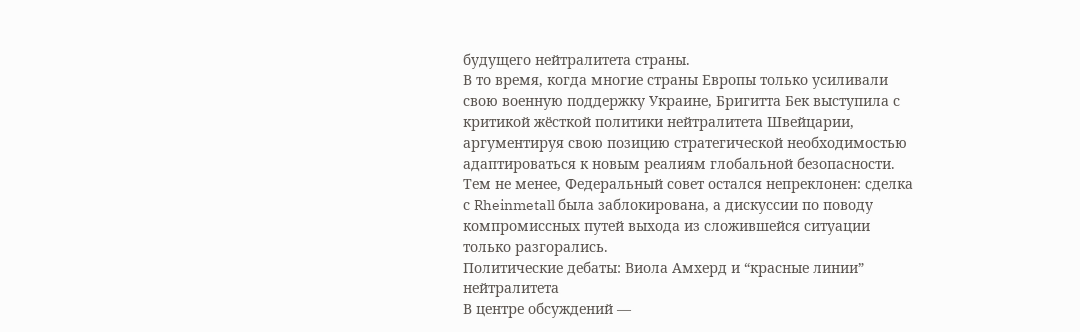будущего нейтралитета страны.
В то время, когда многие страны Европы только усиливали свою военную поддержку Украине, Бригитта Бек выступила с критикой жёсткой политики нейтралитета Швейцарии, аргументируя свою позицию стратегической необходимостью адаптироваться к новым реалиям глобальной безопасности. Тем не менее, Федеральный совет остался непреклонен: сделка с Rheinmetall была заблокирована, а дискуссии по поводу компромиссных путей выхода из сложившейся ситуации только разгорались.
Политические дебаты: Виола Амхерд и “красные линии” нейтралитета
В центре обсуждений —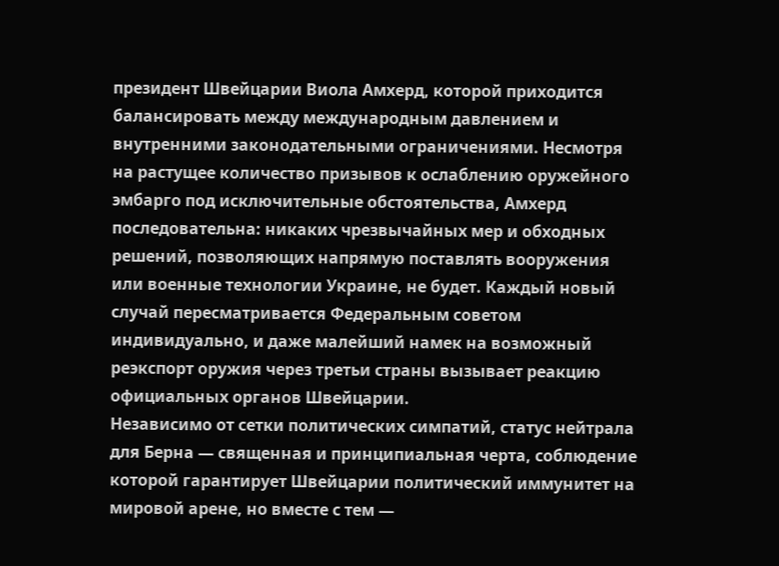президент Швейцарии Виола Амхерд, которой приходится балансировать между международным давлением и внутренними законодательными ограничениями. Несмотря на растущее количество призывов к ослаблению оружейного эмбарго под исключительные обстоятельства, Амхерд последовательна: никаких чрезвычайных мер и обходных решений, позволяющих напрямую поставлять вооружения или военные технологии Украине, не будет. Каждый новый случай пересматривается Федеральным советом индивидуально, и даже малейший намек на возможный реэкспорт оружия через третьи страны вызывает реакцию официальных органов Швейцарии.
Независимо от сетки политических симпатий, статус нейтрала для Берна — священная и принципиальная черта, соблюдение которой гарантирует Швейцарии политический иммунитет на мировой арене, но вместе с тем —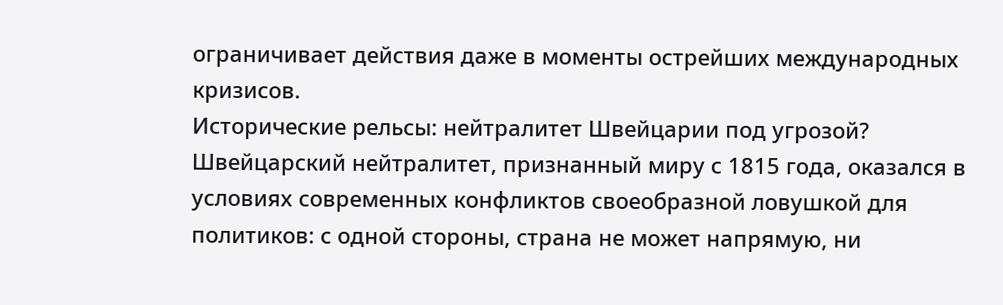ограничивает действия даже в моменты острейших международных кризисов.
Исторические рельсы: нейтралитет Швейцарии под угрозой?
Швейцарский нейтралитет, признанный миру с 1815 года, оказался в условиях современных конфликтов своеобразной ловушкой для политиков: с одной стороны, страна не может напрямую, ни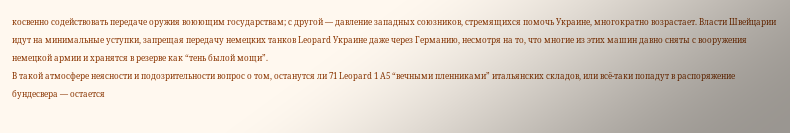косвенно содействовать передаче оружия воюющим государствам; с другой — давление западных союзников, стремящихся помочь Украине, многократно возрастает. Власти Швейцарии идут на минимальные уступки, запрещая передачу немецких танков Leopard Украине даже через Германию, несмотря на то, что многие из этих машин давно сняты с вооружения немецкой армии и хранятся в резерве как “тень былой мощи”.
В такой атмосфере неясности и подозрительности вопрос о том, останутся ли 71 Leopard 1 A5 “вечными пленниками” итальянских складов, или всё-таки попадут в распоряжение бундесвера — остается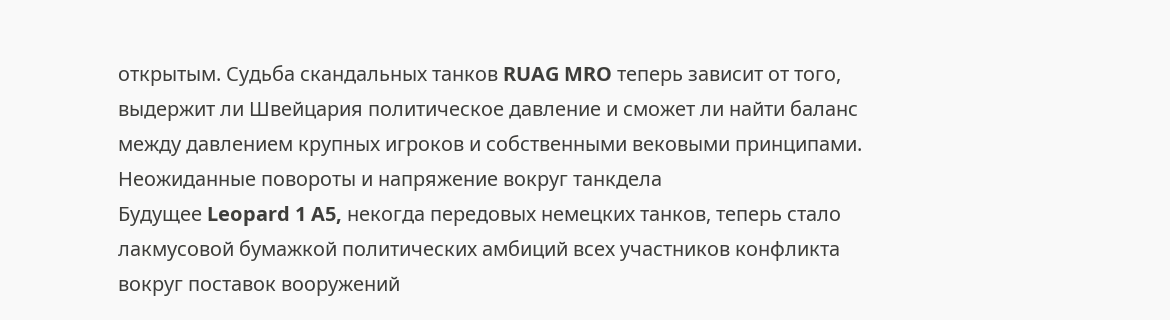открытым. Судьба скандальных танков RUAG MRO теперь зависит от того, выдержит ли Швейцария политическое давление и сможет ли найти баланс между давлением крупных игроков и собственными вековыми принципами.
Неожиданные повороты и напряжение вокруг танкдела
Будущее Leopard 1 A5, некогда передовых немецких танков, теперь стало лакмусовой бумажкой политических амбиций всех участников конфликта вокруг поставок вооружений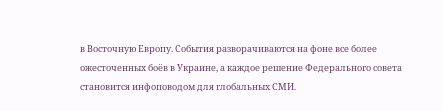в Восточную Европу. События разворачиваются на фоне все более ожесточенных боёв в Украине, а каждое решение Федерального совета становится инфоповодом для глобальных СМИ.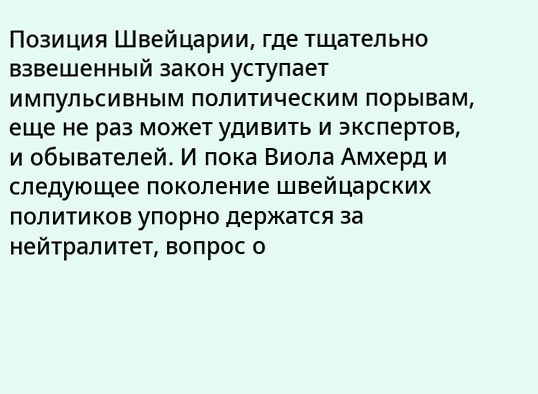Позиция Швейцарии, где тщательно взвешенный закон уступает импульсивным политическим порывам, еще не раз может удивить и экспертов, и обывателей. И пока Виола Амхерд и следующее поколение швейцарских политиков упорно держатся за нейтралитет, вопрос о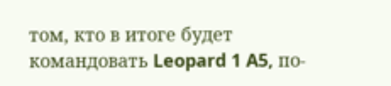том, кто в итоге будет командовать Leopard 1 A5, по-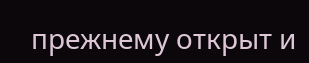прежнему открыт и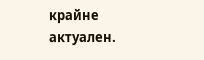крайне актуален.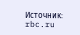Источник: rbc.ru